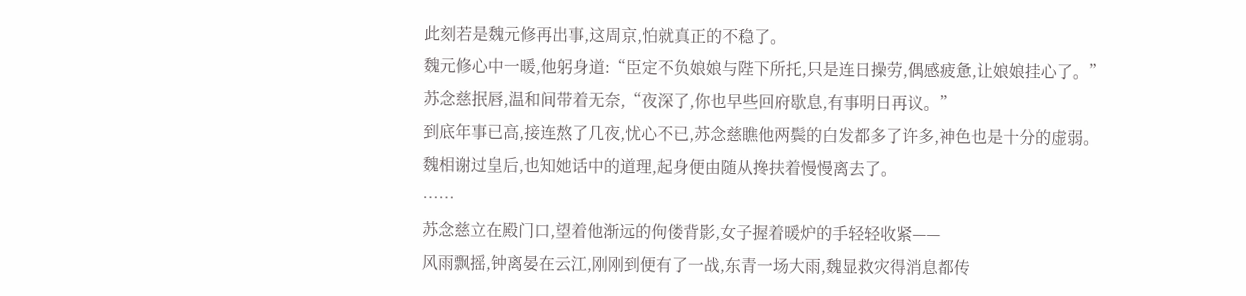此刻若是魏元修再出事,这周京,怕就真正的不稳了。
魏元修心中一暖,他躬身道:“臣定不负娘娘与陛下所托,只是连日操劳,偶感疲惫,让娘娘挂心了。”
苏念慈抿唇,温和间带着无奈,“夜深了,你也早些回府歇息,有事明日再议。”
到底年事已高,接连熬了几夜,忧心不已,苏念慈瞧他两鬓的白发都多了许多,神色也是十分的虚弱。
魏相谢过皇后,也知她话中的道理,起身便由随从搀扶着慢慢离去了。
……
苏念慈立在殿门口,望着他渐远的佝偻背影,女子握着暖炉的手轻轻收紧——
风雨飘摇,钟离晏在云江,刚刚到便有了一战,东青一场大雨,魏显救灾得消息都传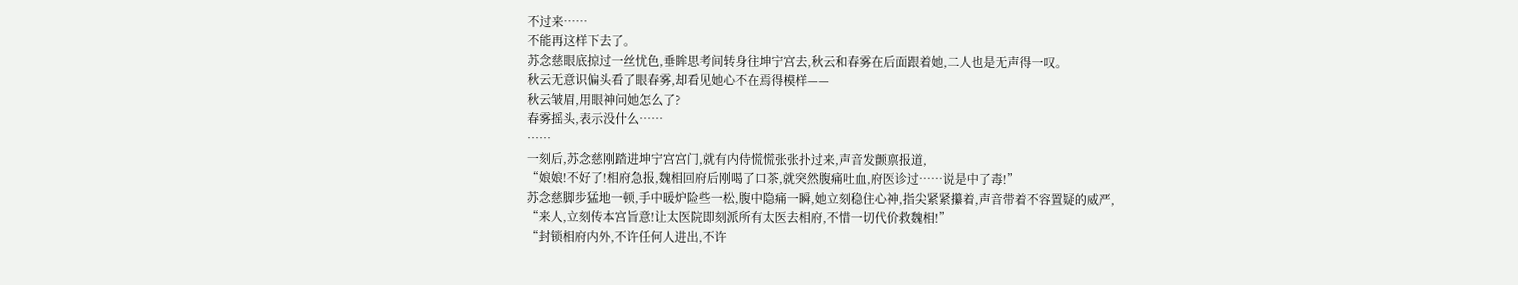不过来……
不能再这样下去了。
苏念慈眼底掠过一丝忧色,垂眸思考间转身往坤宁宫去,秋云和春雾在后面跟着她,二人也是无声得一叹。
秋云无意识偏头看了眼春雾,却看见她心不在焉得模样——
秋云皱眉,用眼神问她怎么了?
春雾摇头,表示没什么……
……
一刻后,苏念慈刚踏进坤宁宫宫门,就有内侍慌慌张张扑过来,声音发颤禀报道,
“娘娘!不好了!相府急报,魏相回府后刚喝了口茶,就突然腹痛吐血,府医诊过……说是中了毒!”
苏念慈脚步猛地一顿,手中暖炉险些一松,腹中隐痛一瞬,她立刻稳住心神,指尖紧紧攥着,声音带着不容置疑的威严,
“来人,立刻传本宫旨意!让太医院即刻派所有太医去相府,不惜一切代价救魏相!”
“封锁相府内外,不许任何人进出,不许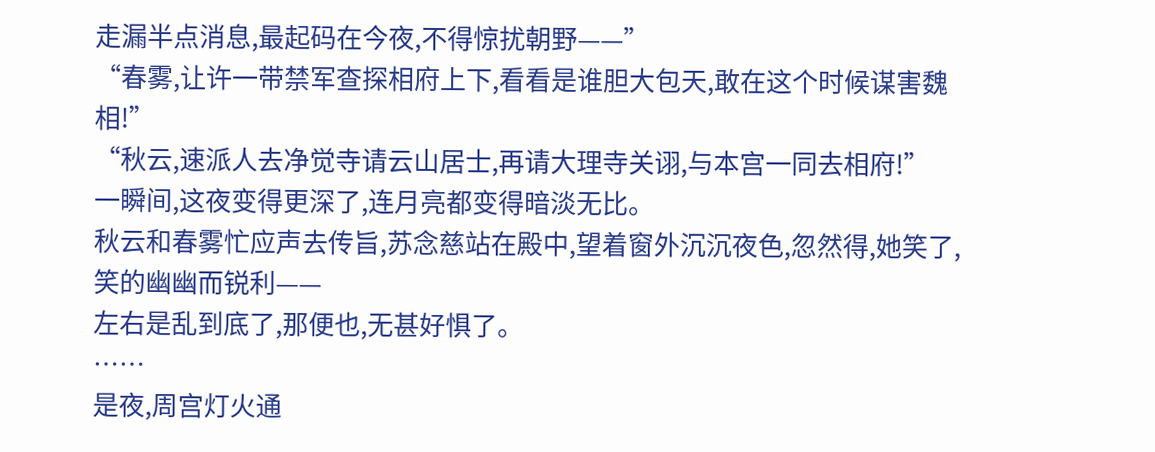走漏半点消息,最起码在今夜,不得惊扰朝野——”
“春雾,让许一带禁军查探相府上下,看看是谁胆大包天,敢在这个时候谋害魏相!”
“秋云,速派人去净觉寺请云山居士,再请大理寺关诩,与本宫一同去相府!”
一瞬间,这夜变得更深了,连月亮都变得暗淡无比。
秋云和春雾忙应声去传旨,苏念慈站在殿中,望着窗外沉沉夜色,忽然得,她笑了,笑的幽幽而锐利——
左右是乱到底了,那便也,无甚好惧了。
……
是夜,周宫灯火通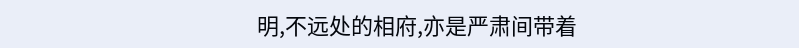明,不远处的相府,亦是严肃间带着